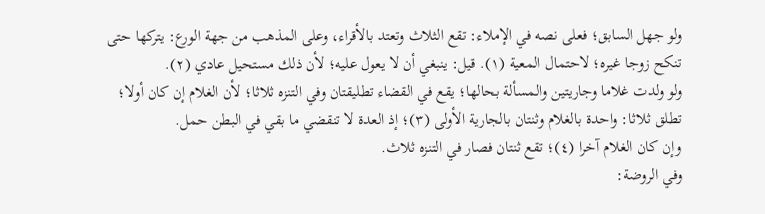ولو جهل السابق؛ فعلى نصه في الإملاء: تقع الثلاث وتعتد بالأقراء، وعلى المذهب من جهة الورع: يتركها حتى تنكح زوجا غيره؛ لاحتمال المعية (١). قيل: ينبغي أن لا يعول عليه؛ لأن ذلك مستحيل عادي (٢).
ولو ولدت غلاما وجاريتين والمسألة بحالها؛ يقع في القضاء تطليقتان وفي التنزه ثلاثا؛ لأن الغلام إن كان أولا؛ تطلق ثلاثا: واحدة بالغلام وثنتان بالجارية الأولى (٣)؛ إذ العدة لا تنقضي ما بقي في البطن حمل.
وإن كان الغلام آخرا (٤)؛ تقع ثنتان فصار في التنزه ثلاث.
وفي الروضة: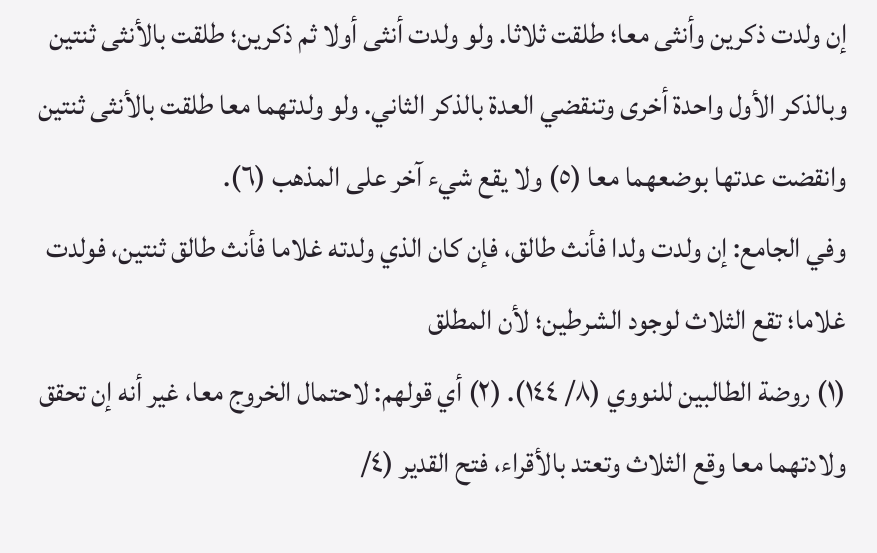إن ولدت ذكرين وأنثى معا؛ طلقت ثلاثا. ولو ولدت أنثى أولا ثم ذكرين؛ طلقت بالأنثى ثنتين وبالذكر الأول واحدة أخرى وتنقضي العدة بالذكر الثاني. ولو ولدتهما معا طلقت بالأنثى ثنتين وانقضت عدتها بوضعهما معا (٥) ولا يقع شيء آخر على المذهب (٦).
وفي الجامع: إن ولدت ولدا فأنث طالق، فإن كان الذي ولدته غلاما فأنث طالق ثنتين، فولدت غلاما؛ تقع الثلاث لوجود الشرطين؛ لأن المطلق
(١) روضة الطالبين للنووي (٨/ ١٤٤). (٢) أي قولهم: لاحتمال الخروج معا، غير أنه إن تحقق ولادتهما معا وقع الثلاث وتعتد بالأقراء، فتح القدير (٤/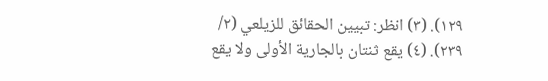١٢٩). (٣) انظر: تبيين الحقائق للزيلعي (٢/ ٢٣٩). (٤) يقع ثنتان بالجارية الأولى ولا يقع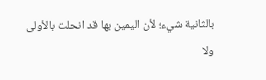بالثانية شيء؛ لأن اليمين بها قد انحلت بالأولى ولا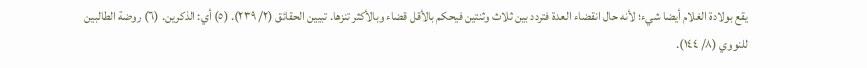يقع بولادة الغلام أيضا شيء؛ لأنه حال انقضاء العدة فتردد بين ثلاث وثنتين فيحكم بالأقل قضاء وبالأكثر تنزها. تبيين الحقائق (٢/ ٢٣٩). (٥) أي: الذكرين. (٦) روضة الطالبين للنووي (٨/ ١٤٤).